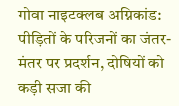गोवा नाइटक्लब अग्निकांड: पीड़ितों के परिजनों का जंतर-मंतर पर प्रदर्शन, दोषियों को कड़ी सजा की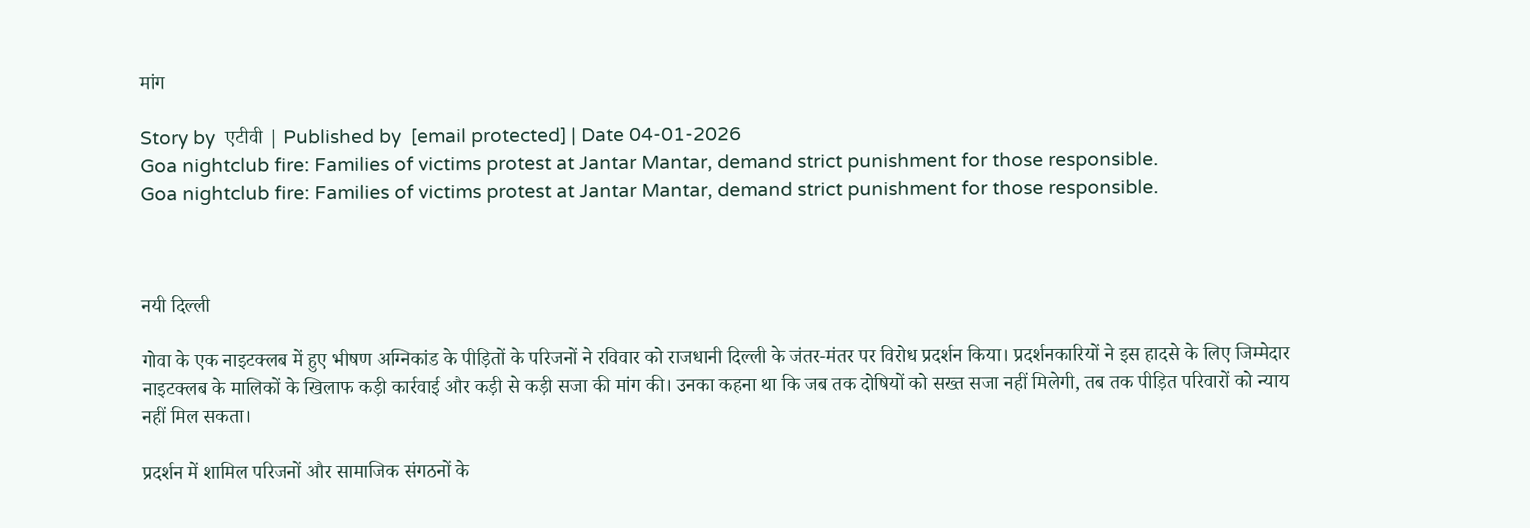मांग

Story by  एटीवी | Published by  [email protected] | Date 04-01-2026
Goa nightclub fire: Families of victims protest at Jantar Mantar, demand strict punishment for those responsible.
Goa nightclub fire: Families of victims protest at Jantar Mantar, demand strict punishment for those responsible.



नयी दिल्ली

गोवा के एक नाइटक्लब में हुए भीषण अग्निकांड के पीड़ितों के परिजनों ने रविवार को राजधानी दिल्ली के जंतर-मंतर पर विरोध प्रदर्शन किया। प्रदर्शनकारियों ने इस हादसे के लिए जिम्मेदार नाइटक्लब के मालिकों के खिलाफ कड़ी कार्रवाई और कड़ी से कड़ी सजा की मांग की। उनका कहना था कि जब तक दोषियों को सख्त सजा नहीं मिलेगी, तब तक पीड़ित परिवारों को न्याय नहीं मिल सकता।

प्रदर्शन में शामिल परिजनों और सामाजिक संगठनों के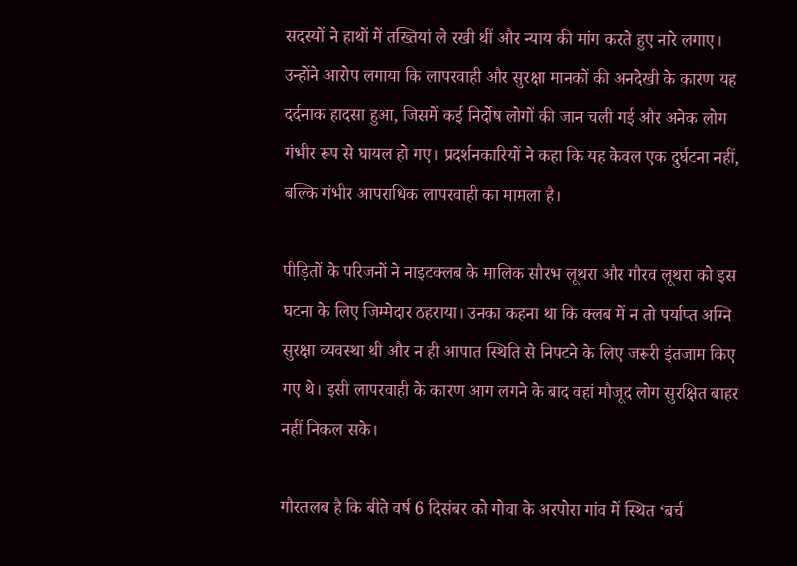सदस्यों ने हाथों में तख्तियां ले रखी थीं और न्याय की मांग करते हुए नारे लगाए। उन्होंने आरोप लगाया कि लापरवाही और सुरक्षा मानकों की अनदेखी के कारण यह दर्दनाक हादसा हुआ, जिसमें कई निर्दोष लोगों की जान चली गई और अनेक लोग गंभीर रूप से घायल हो गए। प्रदर्शनकारियों ने कहा कि यह केवल एक दुर्घटना नहीं, बल्कि गंभीर आपराधिक लापरवाही का मामला है।

पीड़ितों के परिजनों ने नाइटक्लब के मालिक सौरभ लूथरा और गौरव लूथरा को इस घटना के लिए जिम्मेदार ठहराया। उनका कहना था कि क्लब में न तो पर्याप्त अग्नि सुरक्षा व्यवस्था थी और न ही आपात स्थिति से निपटने के लिए जरूरी इंतजाम किए गए थे। इसी लापरवाही के कारण आग लगने के बाद वहां मौजूद लोग सुरक्षित बाहर नहीं निकल सके।

गौरतलब है कि बीते वर्ष 6 दिसंबर को गोवा के अरपोरा गांव में स्थित ‘बर्च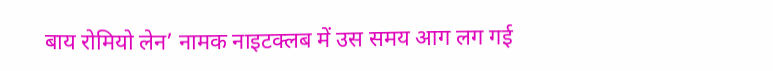बाय रोमियो लेन’ नामक नाइटक्लब में उस समय आग लग गई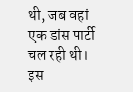थी, जब वहां एक डांस पार्टी चल रही थी। इस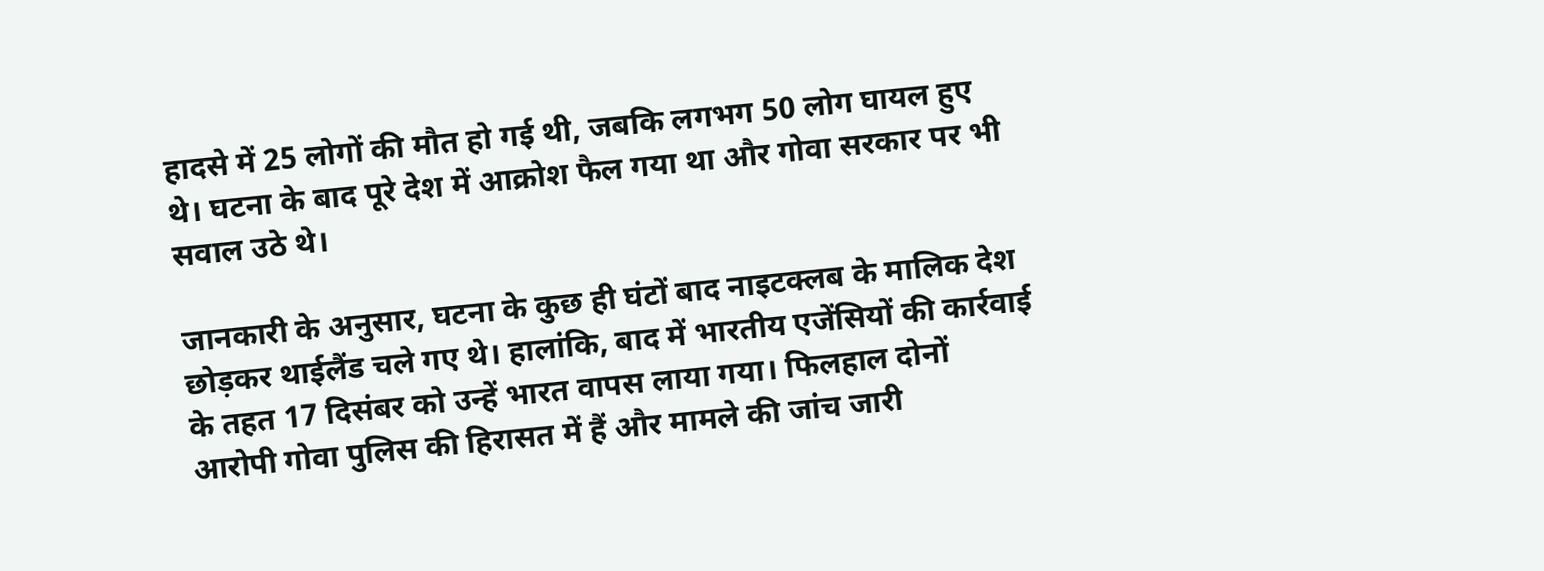हादसे में 25 लोगों की मौत हो गई थी, जबकि लगभग 50 लोग घायल हुए थे। घटना के बाद पूरे देश में आक्रोश फैल गया था और गोवा सरकार पर भी सवाल उठे थे।

जानकारी के अनुसार, घटना के कुछ ही घंटों बाद नाइटक्लब के मालिक देश छोड़कर थाईलैंड चले गए थे। हालांकि, बाद में भारतीय एजेंसियों की कार्रवाई के तहत 17 दिसंबर को उन्हें भारत वापस लाया गया। फिलहाल दोनों आरोपी गोवा पुलिस की हिरासत में हैं और मामले की जांच जारी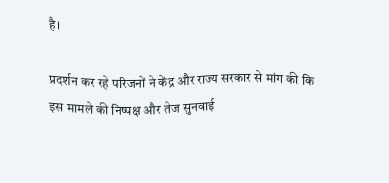है।

प्रदर्शन कर रहे परिजनों ने केंद्र और राज्य सरकार से मांग की कि इस मामले की निष्पक्ष और तेज सुनवाई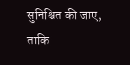सुनिश्चित की जाए, ताकि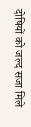दोषियों को जल्द सजा मिले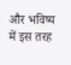और भविष्य में इस तरह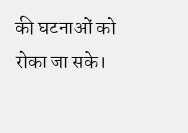की घटनाओं को रोका जा सके।